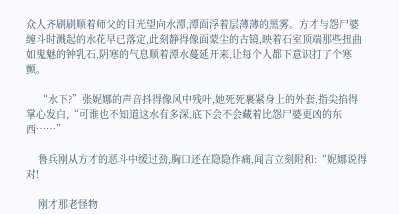众人齐刷刷顺着师父的目光望向水潭,潭面浮着层薄薄的黑雾。方才与怨尸婆缠斗时溅起的水花早已落定,此刻静得像面蒙尘的古镜,映着石室顶端那些扭曲如鬼魅的钟乳石,阴寒的气息顺着潭水蔓延开来,让每个人都下意识打了个寒颤。

    “水下?”张妮娜的声音抖得像风中残叶,她死死裹紧身上的外套,指尖掐得掌心发白,“可谁也不知道这水有多深,底下会不会藏着比怨尸婆更凶的东西……”

    鲁兵刚从方才的恶斗中缓过劲,胸口还在隐隐作痛,闻言立刻附和:“妮娜说得对!

    刚才那老怪物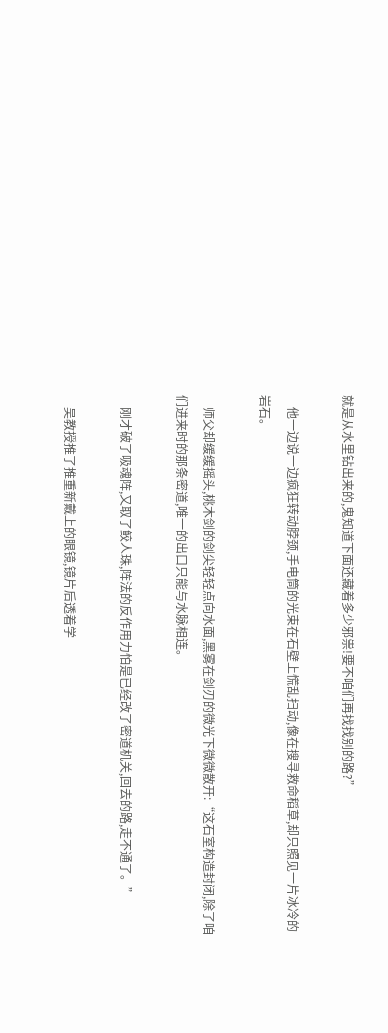就是从水里钻出来的,鬼知道下面还藏着多少邪祟!要不咱们再找找别的路?”

    他一边说一边疯狂转动脖颈,手电筒的光束在石壁上慌乱扫动,像在搜寻救命稻草,却只照见一片冰冷的岩石。

    师父却缓缓摇头,桃木剑的剑尖轻轻点向水面,黑雾在剑刃的微光下微微散开:“这石室构造封闭,除了咱们进来时的那条密道,唯一的出口只能与水脉相连。

    刚才破了吸魂阵,又取了鲛人珠,阵法的反作用力怕是已经改了密道机关,回去的路,走不通了。”

    吴教授推了推重新戴上的眼镜,镜片后透着学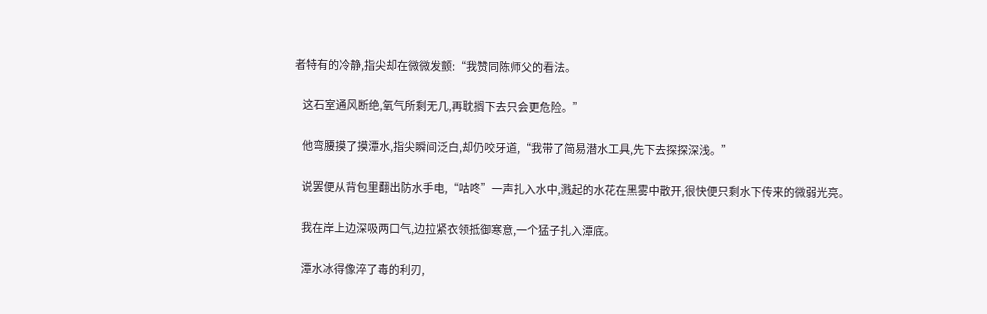者特有的冷静,指尖却在微微发颤:“我赞同陈师父的看法。

    这石室通风断绝,氧气所剩无几,再耽搁下去只会更危险。”

    他弯腰摸了摸潭水,指尖瞬间泛白,却仍咬牙道,“我带了简易潜水工具,先下去探探深浅。”

    说罢便从背包里翻出防水手电,“咕咚”一声扎入水中,溅起的水花在黑雾中散开,很快便只剩水下传来的微弱光亮。

    我在岸上边深吸两口气,边拉紧衣领抵御寒意,一个猛子扎入潭底。

    潭水冰得像淬了毒的利刃,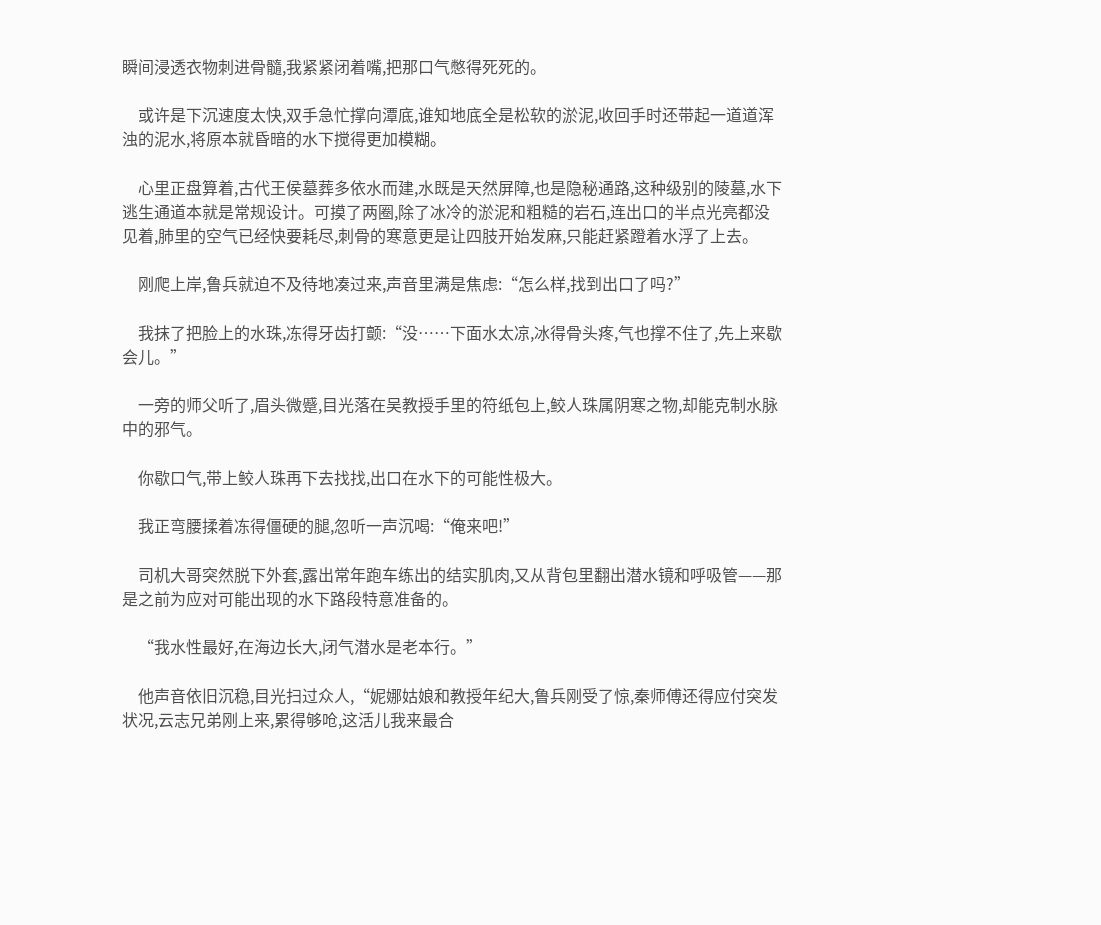瞬间浸透衣物刺进骨髓,我紧紧闭着嘴,把那口气憋得死死的。

    或许是下沉速度太快,双手急忙撑向潭底,谁知地底全是松软的淤泥,收回手时还带起一道道浑浊的泥水,将原本就昏暗的水下搅得更加模糊。

    心里正盘算着,古代王侯墓葬多依水而建,水既是天然屏障,也是隐秘通路,这种级别的陵墓,水下逃生通道本就是常规设计。可摸了两圈,除了冰冷的淤泥和粗糙的岩石,连出口的半点光亮都没见着,肺里的空气已经快要耗尽,刺骨的寒意更是让四肢开始发麻,只能赶紧蹬着水浮了上去。

    刚爬上岸,鲁兵就迫不及待地凑过来,声音里满是焦虑:“怎么样,找到出口了吗?”

    我抹了把脸上的水珠,冻得牙齿打颤:“没……下面水太凉,冰得骨头疼,气也撑不住了,先上来歇会儿。”

    一旁的师父听了,眉头微蹙,目光落在吴教授手里的符纸包上,鲛人珠属阴寒之物,却能克制水脉中的邪气。

    你歇口气,带上鲛人珠再下去找找,出口在水下的可能性极大。

    我正弯腰揉着冻得僵硬的腿,忽听一声沉喝:“俺来吧!”

    司机大哥突然脱下外套,露出常年跑车练出的结实肌肉,又从背包里翻出潜水镜和呼吸管——那是之前为应对可能出现的水下路段特意准备的。

    “我水性最好,在海边长大,闭气潜水是老本行。”

    他声音依旧沉稳,目光扫过众人,“妮娜姑娘和教授年纪大,鲁兵刚受了惊,秦师傅还得应付突发状况,云志兄弟刚上来,累得够呛,这活儿我来最合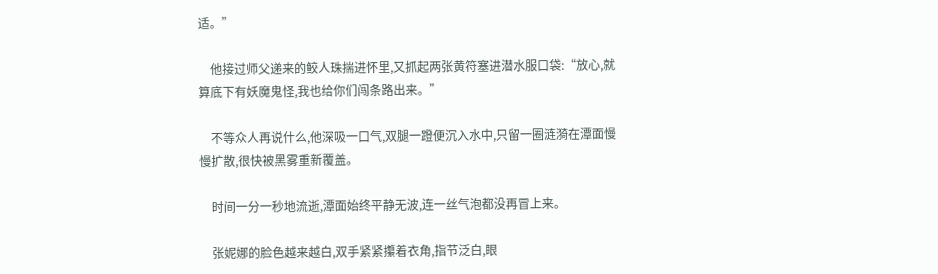适。”

    他接过师父递来的鲛人珠揣进怀里,又抓起两张黄符塞进潜水服口袋:“放心,就算底下有妖魔鬼怪,我也给你们闯条路出来。”

    不等众人再说什么,他深吸一口气,双腿一蹬便沉入水中,只留一圈涟漪在潭面慢慢扩散,很快被黑雾重新覆盖。

    时间一分一秒地流逝,潭面始终平静无波,连一丝气泡都没再冒上来。

    张妮娜的脸色越来越白,双手紧紧攥着衣角,指节泛白,眼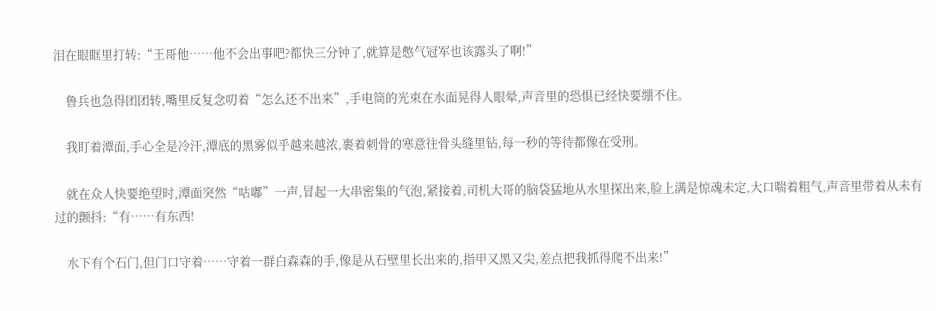泪在眼眶里打转:“王哥他……他不会出事吧?都快三分钟了,就算是憋气冠军也该露头了啊!”

    鲁兵也急得团团转,嘴里反复念叨着“怎么还不出来”,手电筒的光束在水面晃得人眼晕,声音里的恐惧已经快要绷不住。

    我盯着潭面,手心全是冷汗,潭底的黑雾似乎越来越浓,裹着刺骨的寒意往骨头缝里钻,每一秒的等待都像在受刑。

    就在众人快要绝望时,潭面突然“咕嘟”一声,冒起一大串密集的气泡,紧接着,司机大哥的脑袋猛地从水里探出来,脸上满是惊魂未定,大口喘着粗气,声音里带着从未有过的颤抖:“有……有东西!

    水下有个石门,但门口守着……守着一群白森森的手,像是从石壁里长出来的,指甲又黑又尖,差点把我抓得爬不出来!”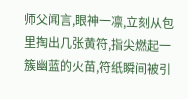师父闻言,眼神一凛,立刻从包里掏出几张黄符,指尖燃起一簇幽蓝的火苗,符纸瞬间被引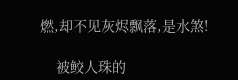燃,却不见灰烬飘落,是水煞!

    被鲛人珠的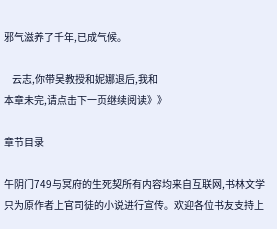邪气滋养了千年,已成气候。

    云志,你带吴教授和妮娜退后,我和
本章未完,请点击下一页继续阅读》》

章节目录

午阴门749与冥府的生死契所有内容均来自互联网,书林文学只为原作者上官司徒的小说进行宣传。欢迎各位书友支持上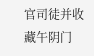官司徒并收藏午阴门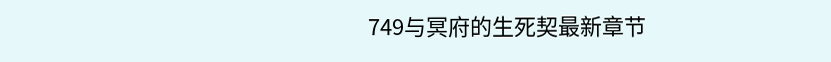749与冥府的生死契最新章节